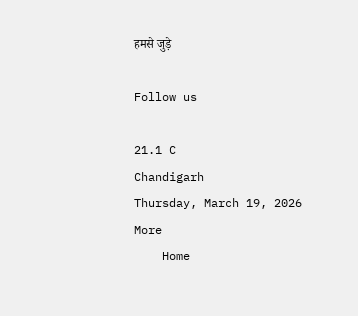हमसे जुड़े

Follow us

21.1 C
Chandigarh
Thursday, March 19, 2026
More
    Home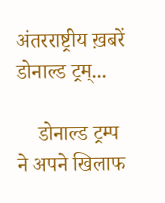अंतरराष्ट्रीय ख़बरें डोनाल्ड ट्रम्...

    डोनाल्ड ट्रम्प ने अपने खिलाफ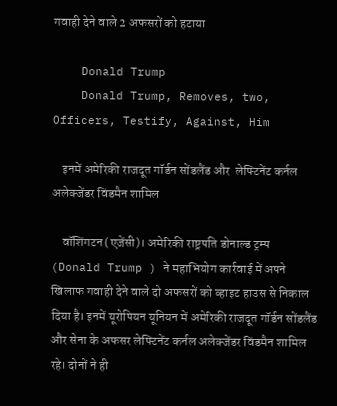गवाही देने वाले 2 अफसरों को हटाया

    Donald Trump
    Donald Trump, Removes, two, Officers, Testify, Against, Him

    इनमें अमेरिकी राजदूत गॉर्डन सोंडलैंड और  लेफ्टिनेंट कर्नल अलेक्जेंडर विंडमैन शामिल

    वॉशिंगटन(एजेंसी)। अमेरिकी राष्ट्रपति डोनाल्ड ट्रम्प (Donald Trump ) ने महाभियोग कार्रवाई में अपने खिलाफ गवाही देने वाले दो अफसरों को व्हाइट हाउस से निकाल दिया है। इनमें यूरोपियन यूनियन में अमेरिकी राजदूत गॉर्डन सोंडलैंड और सेना के अफसर लेफ्टिनेंट कर्नल अलेक्जेंडर विंडमैन शामिल रहे। दोनों ने ही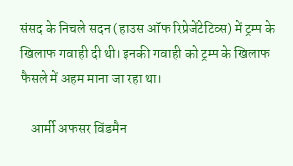संसद के निचले सदन (हाउस ऑफ रिप्रेजेंटेटिव्स) में ट्रम्प के खिलाफ गवाही दी थी। इनकी गवाही को ट्रम्प के खिलाफ फैसले में अहम माना जा रहा था।

    आर्मी अफसर विंडमैन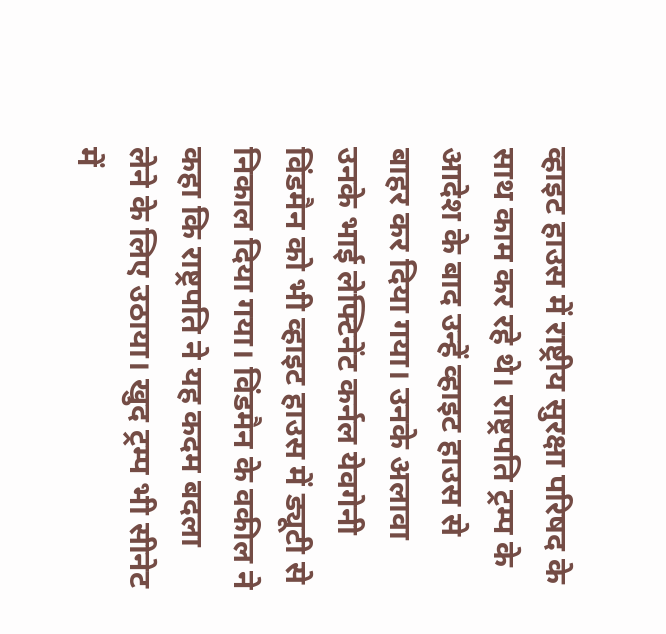व्हाइट हाउस में राष्ट्रीय सुरक्षा परिषद के साथ काम कर रहे थे। राष्ट्रपति ट्रम्प के आदेश के बाद उन्हें व्हाइट हाउस से बाहर कर दिया गया। उनके अलावा उनके भाई लेफ्टिनेंट कर्नल येवगेनी विंडमैन को भी व्हाइट हाउस में ड्यूटी से निकाल दिया गया। विंडमैन के वकील ने कहा कि राष्ट्रपति ने यह कदम बदला लेने के लिए उठाया। खुद ट्रम्प भी सीनेट में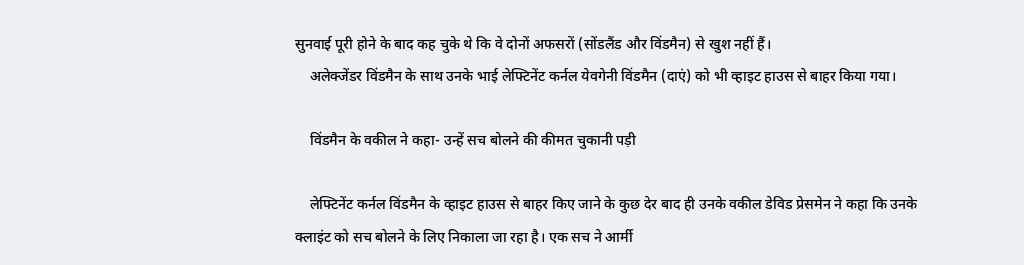सुनवाई पूरी होने के बाद कह चुके थे कि वे दोनों अफसरों (सोंडलैंड और विंडमैन) से खुश नहीं हैं।
    अलेक्जेंडर विंडमैन के साथ उनके भाई लेफ्टिनेंट कर्नल येवगेनी विंडमैन (दाएं) को भी व्हाइट हाउस से बाहर किया गया।

    विंडमैन के वकील ने कहा- उन्हें सच बोलने की कीमत चुकानी पड़ी

    लेफ्टिनेंट कर्नल विंडमैन के व्हाइट हाउस से बाहर किए जाने के कुछ देर बाद ही उनके वकील डेविड प्रेसमेन ने कहा कि उनके क्लाइंट को सच बोलने के लिए निकाला जा रहा है। एक सच ने आर्मी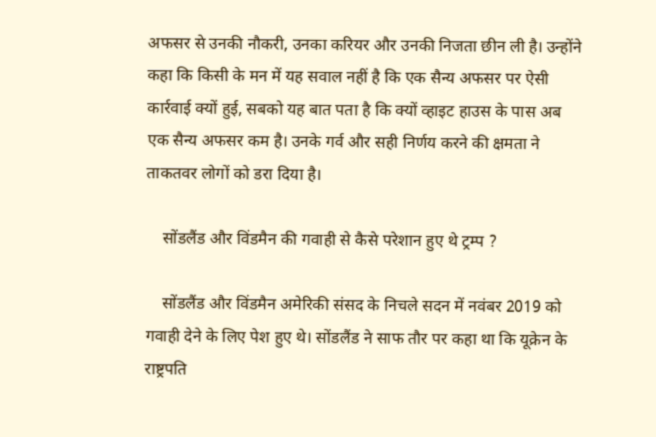अफसर से उनकी नौकरी, उनका करियर और उनकी निजता छीन ली है। उन्होंने कहा कि किसी के मन में यह सवाल नहीं है कि एक सैन्य अफसर पर ऐसी कार्रवाई क्यों हुई, सबको यह बात पता है कि क्यों व्हाइट हाउस के पास अब एक सैन्य अफसर कम है। उनके गर्व और सही निर्णय करने की क्षमता ने ताकतवर लोगों को डरा दिया है।

    सोंडलैंड और विंडमैन की गवाही से कैसे परेशान हुए थे ट्रम्प ?

    सोंडलैंड और विंडमैन अमेरिकी संसद के निचले सदन में नवंबर 2019 को गवाही देने के लिए पेश हुए थे। सोंडलैंड ने साफ तौर पर कहा था कि यूक्रेन के राष्ट्रपति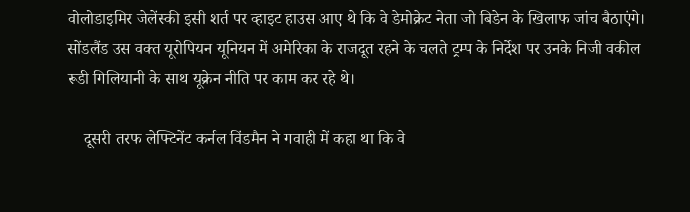वोलोडाइमिर जेलेंस्की इसी शर्त पर व्हाइट हाउस आए थे कि वे डेमोक्रेट नेता जो बिडेन के खिलाफ जांच बैठाएंगे। सोंडलैंड उस वक्त यूरोपियन यूनियन में अमेरिका के राजदूत रहने के चलते ट्रम्प के निर्देश पर उनके निजी वकील रूडी गिलियानी के साथ यूक्रेन नीति पर काम कर रहे थे।

    दूसरी तरफ लेफ्टिनेंट कर्नल विंडमैन ने गवाही में कहा था कि वे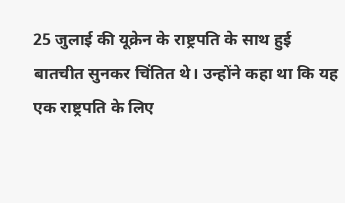25 जुलाई की यूक्रेन के राष्ट्रपति के साथ हुई बातचीत सुनकर चिंतित थे। उन्होंने कहा था कि यह एक राष्ट्रपति के लिए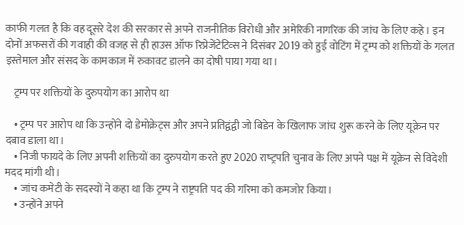काफी गलत है कि वह दूसरे देश की सरकार से अपने राजनीतिक विरोधी और अमेरिकी नागरिक की जांच के लिए कहे। इन दोनों अफसरों की गवाही की वजह से ही हाउस ऑफ रिप्रेजेंटेटिव्स ने दिसंबर 2019 को हुई वोटिंग में ट्रम्प को शक्तियों के गलत इस्तेमाल और संसद के कामकाज में रुकावट डालने का दोषी पाया गया था।

    ट्रम्प पर शक्तियों के दुरुपयोग का आरोप था

    • ट्रम्प पर आरोप था कि उन्होंने दो डेमोक्रेट्स और अपने प्रतिद्वंद्वी जो बिडेन के खिलाफ जांच शुरू करने के लिए यूक्रेन पर दबाव डाला था।
    • निजी फायदे के लिए अपनी शक्तियों का दुरुपयोग करते हुए 2020 राष्‍ट्रपति चुनाव के लिए अपने पक्ष में यूक्रेन से विदेशी मदद मांगी थी।
    • जांच कमेटी के सदस्यों ने कहा था कि ट्रम्प ने राष्ट्रपति पद की गरिमा को कमजोर किया।
    • उन्होंने अपने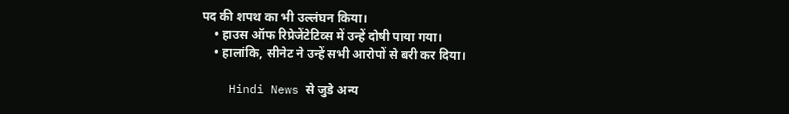पद की शपथ का भी उल्लंघन किया।
    • हाउस ऑफ रिप्रेजेंटेटिव्स में उन्हें दोषी पाया गया।
    • हालांकि, सीनेट ने उन्हें सभी आरोपों से बरी कर दिया।

    Hindi News से जुडे अन्य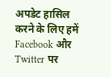अपडेट हासिल करने के लिए हमें Facebook और Twitter पर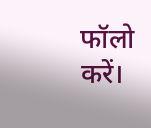फॉलो करें।